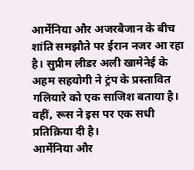आर्मेनिया और अजरबैजान के बीच शांति समझौते पर ईरान नजर आ रहा है। सुप्रीम लीडर अली खामेनेई के अहम सहयोगी ने ट्रंप के प्रस्तावित गलियारे को एक साजिश बताया है। वहीं, रूस ने इस पर एक सधी प्रतिक्रिया दी है।
आर्मेनिया और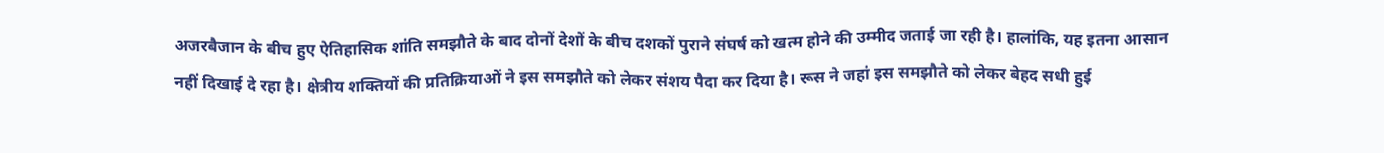अजरबैजान के बीच हुए ऐतिहासिक शांति समझौते के बाद दोनों देशों के बीच दशकों पुराने संघर्ष को खत्म होने की उम्मीद जताई जा रही है। हालांकि, यह इतना आसान नहीं दिखाई दे रहा है। क्षेत्रीय शक्तियों की प्रतिक्रियाओं ने इस समझौते को लेकर संशय पैदा कर दिया है। रूस ने जहां इस समझौते को लेकर बेहद सधी हुई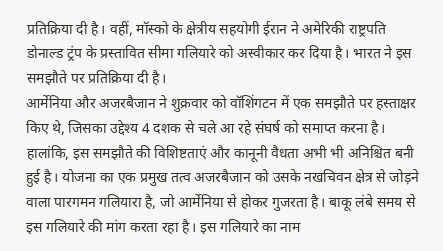प्रतिक्रिया दी है। वहीं, मॉस्को के क्षेत्रीय सहयोगी ईरान ने अमेरिकी राष्ट्रपति डोनाल्ड ट्रंप के प्रस्तावित सीमा गलियारे को अस्वीकार कर दिया है। भारत ने इस समझौते पर प्रतिक्रिया दी है।
आर्मेनिया और अजरबैजान ने शुक्रवार को वॉशिंगटन में एक समझौते पर हस्ताक्षर किए थे, जिसका उद्देश्य 4 दशक से चले आ रहे संघर्ष को समाप्त करना है। हालांकि, इस समझौते की विशिष्टताएं और कानूनी वैधता अभी भी अनिश्चित बनी हुई है। योजना का एक प्रमुख तत्व अजरबैजान को उसके नखचिवन क्षेत्र से जोड़ने वाला पारगमन गलियारा है, जो आर्मेनिया से होकर गुजरता है। बाकू लंबे समय से इस गलियारे की मांग करता रहा है। इस गलियारे का नाम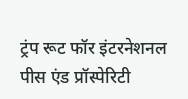ट्रंप रूट फॉर इंटरनेशनल पीस एंड प्रॉस्पेरिटी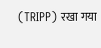(TRIPP) रखा गया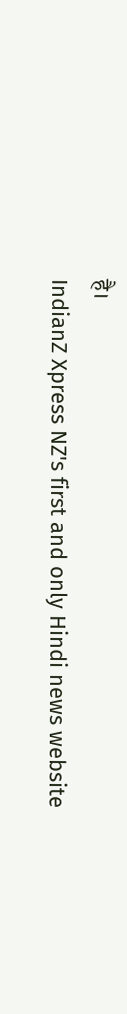है।
IndianZ Xpress NZ's first and only Hindi news website